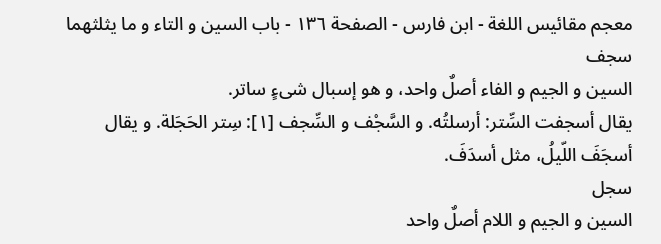معجم مقائيس اللغة - ابن فارس - الصفحة ١٣٦ - باب السين و التاء و ما يثلثهما
سجف
السين و الجيم و الفاء أصلٌ واحد، و هو إسبال شىءٍ ساتر.
يقال أسجفت السِّتر: أرسلتُه. و السَّجْف و السِّجف [١]: سِتر الحَجَلة. و يقال أسجَفَ اللّيلُ، مثل أسدَفَ.
سجل
السين و الجيم و اللام أصلٌ واحد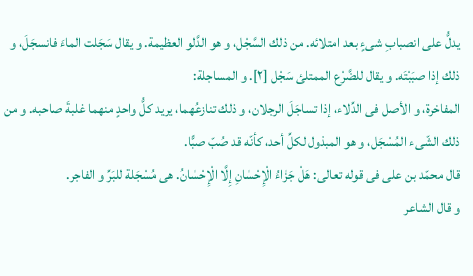يدلُّ على انصبابِ شىءٍ بعد امتلائه. من ذلك السَّجْل، و هو الدَّلو العظيمة. و يقال سَجَلت الماءَ فانسجَلَ، و ذلك إذا صبَبْتَه. و يقال للضَّرْع الممتلئ سَجْل [٢]. و المساجلة:
المفاخرة، و الأصل فى الدِّلاء، إذا تساجَلَ الرجلان، و ذلك تنازعُهما، يريد كلُّ واحدٍ منهما غلبةَ صاحبه. و من ذلك الشّىء المُسْجَل، و هو المبذول لكلِّ أحد، كأنّه قد صُبّ صبًّا.
قال محمّد بن على فى قوله تعالى: هَلْ جَزٰاءُ الْإِحْسٰانِ إِلَّا الْإِحْسٰانُ. هى مُسْجَلة للبَرِّ و الفاجر.
و قال الشاعر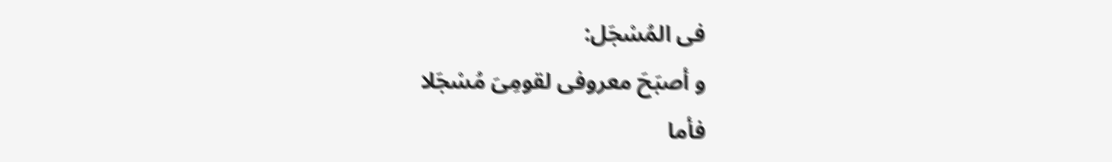فى المُسْجَل:
و أصبَحَ معروفى لقومِىَ مُسْجَلا
فأما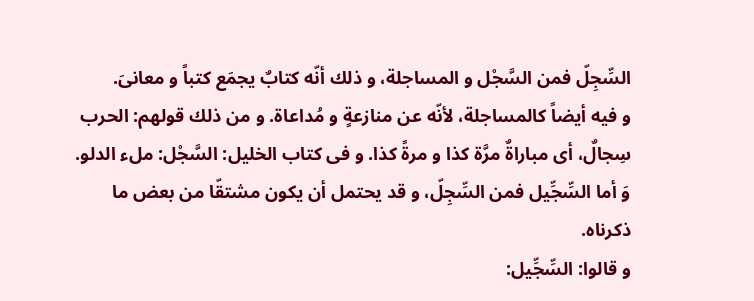السِّجِلّ فمن السَّجْل و المساجلة، و ذلك أنّه كتابٌ يجمَع كتباً و معانىَ.
و فيه أيضاً كالمساجلة، لأنّه عن منازعةٍ و مُداعاة. و من ذلك قولهم: الحرب سِجالٌ، أى مباراةٌ مرَّة كذا و مرةً كذا. و فى كتاب الخليل: السَّجْل: ملء الدلو.
وَ أما السِّجِّيل فمن السِّجِلّ، و قد يحتمل أن يكون مشتقّا من بعض ما ذكرناه.
و قالوا: السِّجِّيل: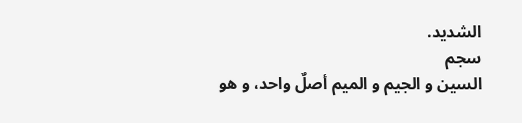الشديد.
سجم
السين و الجيم و الميم أصلٌ واحد، و هو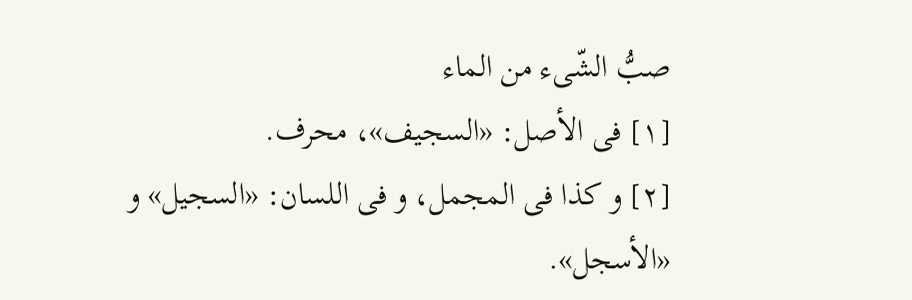صبُّ الشّىء من الماء
[١] فى الأصل: «السجيف»، محرف.
[٢] و كذا فى المجمل، و فى اللسان: «السجيل» و «الأسجل».